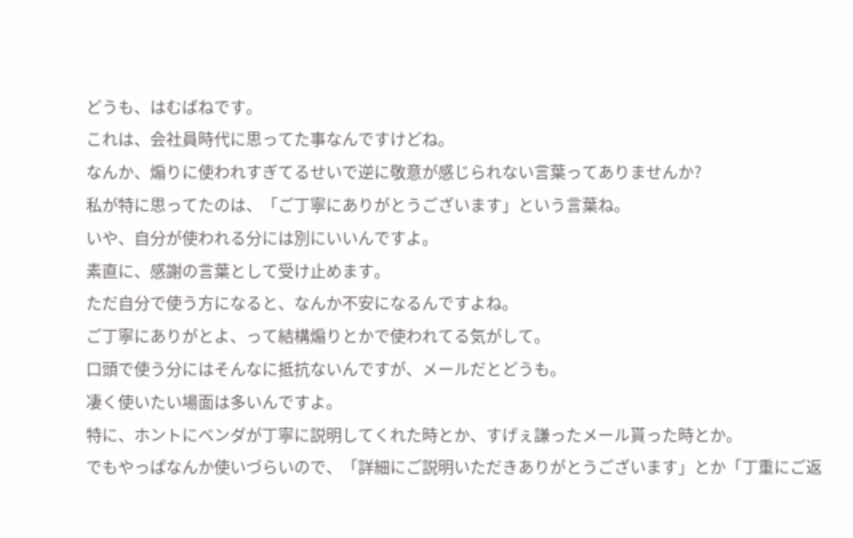どうも、はむばねです。
これは、会社員時代に思ってた事なんですけどね。
なんか、煽りに使われすぎてるせいで逆に敬意が感じられない言葉ってありませんか?
私が特に思ってたのは、「ご丁寧にありがとうございます」という言葉ね。
いや、自分が使われる分には別にいいんですよ。
素直に、感謝の言葉として受け止めます。
ただ自分で使う方になると、なんか不安になるんですよね。
ご丁寧にありがとよ、って結構煽りとかで使われてる気がして。
口頭で使う分にはそんなに抵抗ないんですが、メールだとどうも。
凄く使いたい場面は多いんですよ。
特に、ホントにベンダが丁寧に説明してくれた時とか、すげぇ謙ったメール貰った時とか。
でもやっぱなんか使いづらいので、「詳細にご説明いただきありがとうございます」とか「丁重にご返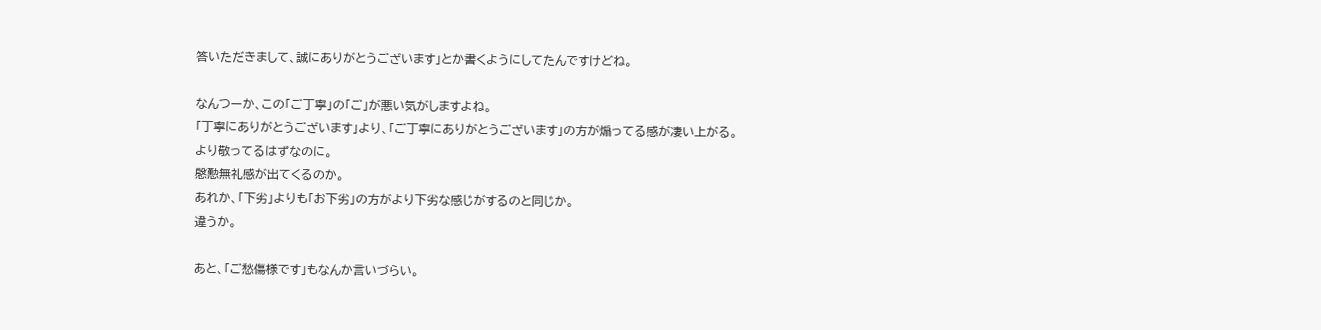答いただきまして、誠にありがとうございます」とか書くようにしてたんですけどね。

なんつーか、この「ご丁寧」の「ご」が悪い気がしますよね。
「丁寧にありがとうございます」より、「ご丁寧にありがとうございます」の方が煽ってる感が凄い上がる。
より敬ってるはずなのに。
慇懃無礼感が出てくるのか。
あれか、「下劣」よりも「お下劣」の方がより下劣な感じがするのと同じか。
違うか。

あと、「ご愁傷様です」もなんか言いづらい。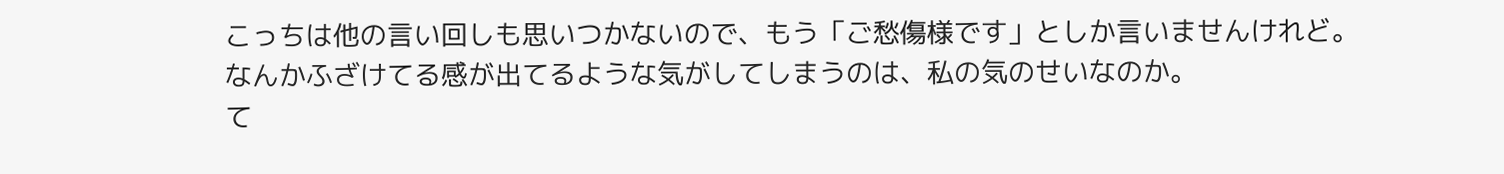こっちは他の言い回しも思いつかないので、もう「ご愁傷様です」としか言いませんけれど。
なんかふざけてる感が出てるような気がしてしまうのは、私の気のせいなのか。
て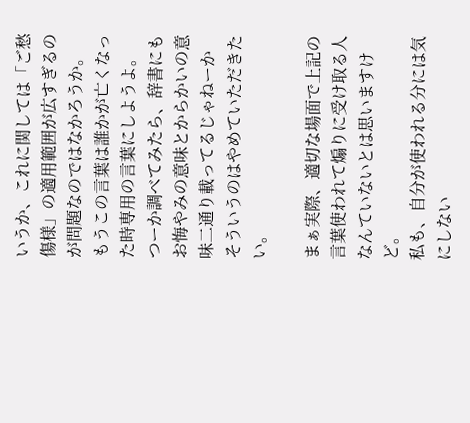いうか、これに関しては「ご愁傷様」の適用範囲が広すぎるのが問題なのではなかろうか。
もうこの言葉は誰かが亡くなった時専用の言葉にしようよ。
つーか調べてみたら、辞書にもお悔やみの意味とからかいの意味二通り載ってるじゃねーか
そういうのはやめていただきたい。

まぁ実際、適切な場面で上記の言葉使われて煽りに受け取る人なんていないとは思いますけど。
私も、自分が使われる分には気にしない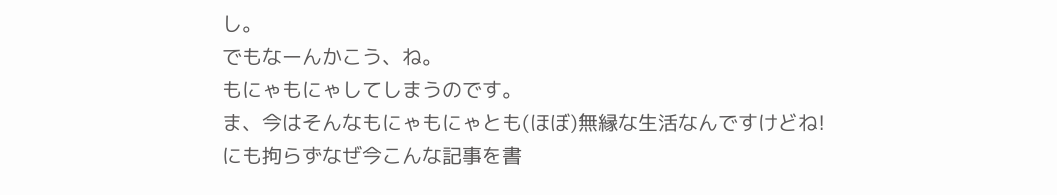し。
でもなーんかこう、ね。
もにゃもにゃしてしまうのです。
ま、今はそんなもにゃもにゃとも(ほぼ)無縁な生活なんですけどね!
にも拘らずなぜ今こんな記事を書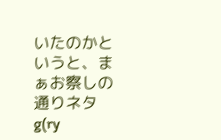いたのかというと、まぁお察しの通りネタg(ry